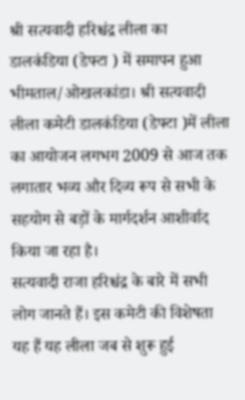श्री सत्यवादी हरिश्चंद्र लीला का डालकंडिया (डेफ्टा ) में समापन हुआ
भीमताल/ओखलकांडा। श्री सत्यवादी लीला कमेटी डालकंडिया (डेफ्टा )में लीला का आयोजन लगभग 2009 से आज तक लगातार भव्य और दिव्य रूप से सभी के सहयोग से बड़ों के मार्गदर्शन आशीर्वाद किया जा रहा है।
सत्यवादी राजा हरिश्चंद्र के बारे में सभी लोग जानते हैं। इस कमेटी की विशेषता यह हैं यह लीला जब से शुरू हुई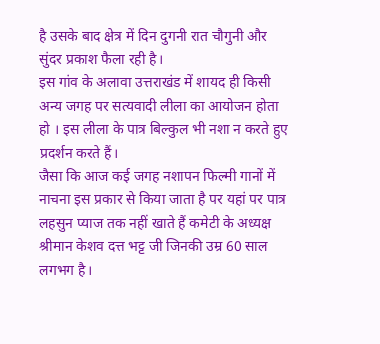है उसके बाद क्षेत्र में दिन दुगनी रात चौगुनी और सुंदर प्रकाश फैला रही है।
इस गांव के अलावा उत्तराखंड में शायद ही किसी अन्य जगह पर सत्यवादी लीला का आयोजन होता हो । इस लीला के पात्र बिल्कुल भी नशा न करते हुए प्रदर्शन करते हैं।
जैसा कि आज कई जगह नशापन फिल्मी गानों में नाचना इस प्रकार से किया जाता है पर यहां पर पात्र लहसुन प्याज तक नहीं खाते हैं कमेटी के अध्यक्ष श्रीमान केशव दत्त भट्ट जी जिनकी उम्र 60 साल लगभग है।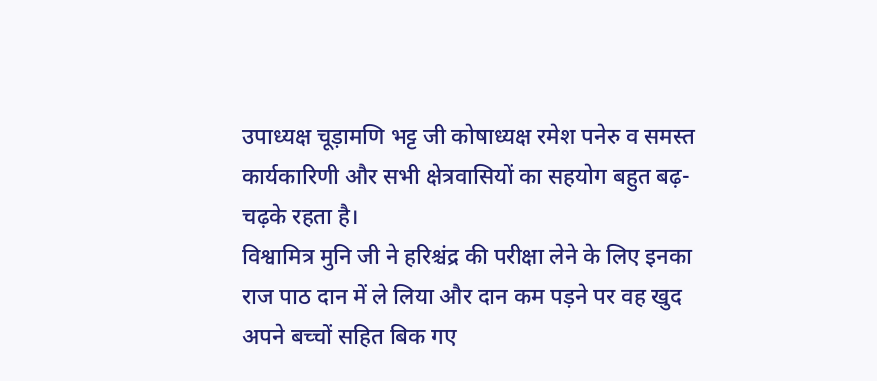उपाध्यक्ष चूड़ामणि भट्ट जी कोषाध्यक्ष रमेश पनेरु व समस्त कार्यकारिणी और सभी क्षेत्रवासियों का सहयोग बहुत बढ़-चढ़के रहता है।
विश्वामित्र मुनि जी ने हरिश्चंद्र की परीक्षा लेने के लिए इनका राज पाठ दान में ले लिया और दान कम पड़ने पर वह खुद अपने बच्चों सहित बिक गए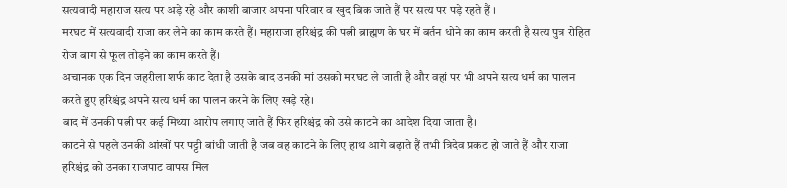सत्यवादी महाराज सत्य पर अड़े रहे और काशी बाजार अपना परिवार व खुद बिक जाते हैं पर सत्य पर पड़े रहते हैं ।
मरघट में सत्यवादी राजा कर लेने का काम करते हैं। महाराजा हरिश्चंद्र की पत्नी ब्राह्मण के घर में बर्तन धोने का काम करती है सत्य पुत्र रोहित रोज बाग से फूल तोड़ने का काम करते हैं।
अचानक एक दिन जहरीला शर्फ काट देता है उसके बाद उनकी मां उसको मरघट ले जाती है और वहां पर भी अपने सत्य धर्म का पालन करते हुए हरिश्चंद्र अपने सत्य धर्म का पालन करने के लिए खड़े रहे।
बाद में उनकी पत्नी पर कई मिथ्या आरोप लगाए जाते हैं फिर हरिश्चंद्र को उसे काटने का आदेश दिया जाता है।
काटने से पहले उनकी आंखों पर पट्टी बांधी जाती है जब वह काटने के लिए हाथ आगे बढ़ाते हैं तभी त्रिदेव प्रकट हो जाते हैं और राजा हरिश्चंद्र को उनका राजपाट वापस मिल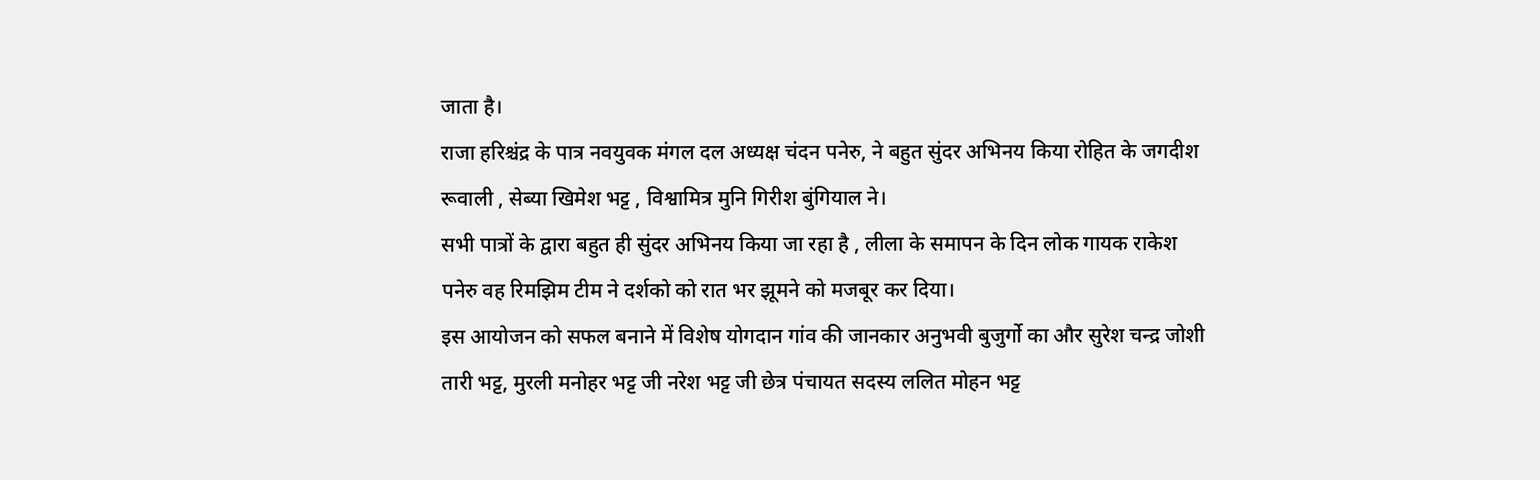जाता है।
राजा हरिश्चंद्र के पात्र नवयुवक मंगल दल अध्यक्ष चंदन पनेरु, ने बहुत सुंदर अभिनय किया रोहित के जगदीश रूवाली , सेब्या खिमेश भट्ट , विश्वामित्र मुनि गिरीश बुंगियाल ने।
सभी पात्रों के द्वारा बहुत ही सुंदर अभिनय किया जा रहा है , लीला के समापन के दिन लोक गायक राकेश पनेरु वह रिमझिम टीम ने दर्शको को रात भर झूमने को मजबूर कर दिया।
इस आयोजन को सफल बनाने में विशेष योगदान गांव की जानकार अनुभवी बुजुर्गो का और सुरेश चन्द्र जोशी तारी भट्ट, मुरली मनोहर भट्ट जी नरेश भट्ट जी छेत्र पंचायत सदस्य ललित मोहन भट्ट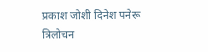प्रकाश जोशी दिनेश पनेरू त्रिलोचन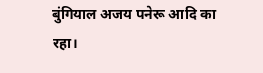बुंगियाल अजय पनेरू आदि का रहा।